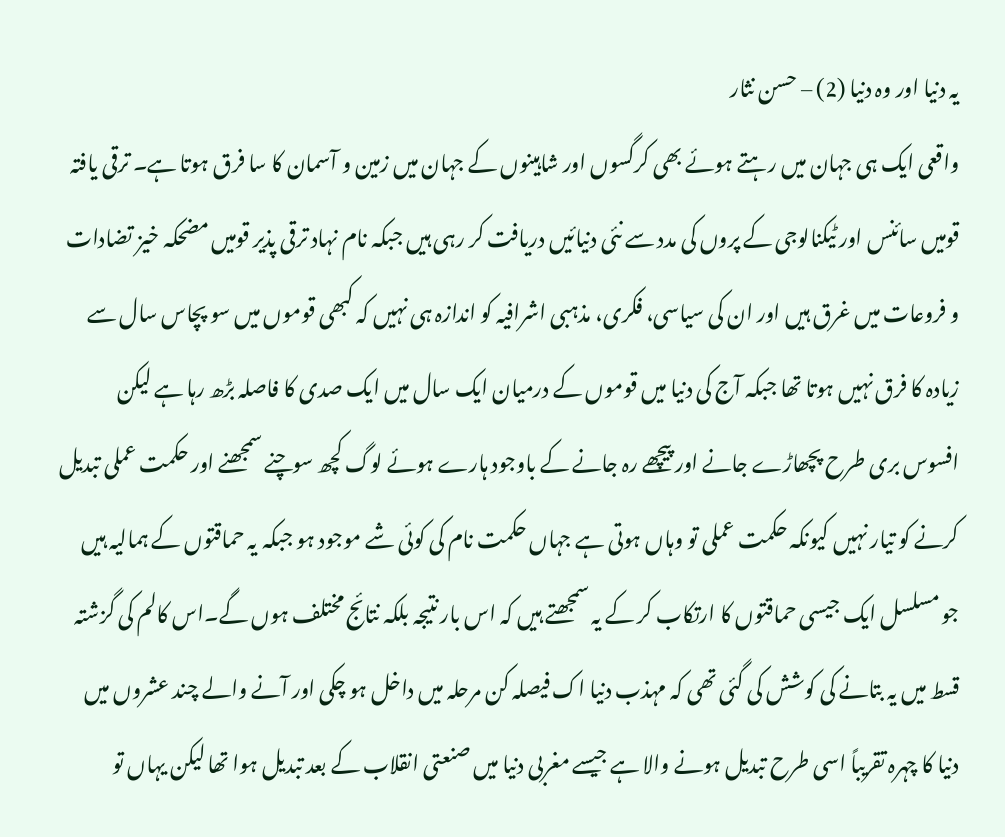یہ دنیا اور وہ دنیا (2) – حسن نثار
واقعی ایک ہی جہان میں رہتے ہوئے بھی کرگسوں اور شاہینوں کے جہان میں زمین و آسمان کا سا فرق ہوتا ہے۔ ترقی یافتہ قومیں سائنس اور ٹیکنالوجی کے پروں کی مدد سے نئی دنیائیں دریافت کر رہی ہیں جبکہ نام نہاد ترقی پذیر قومیں مضحکہ خیز تضادات و فروعات میں غرق ہیں اور ان کی سیاسی، فکری، مذہبی اشرافیہ کو اندازہ ہی نہیں کہ کبھی قوموں میں سو پچاس سال سے زیادہ کا فرق نہیں ہوتا تھا جبکہ آج کی دنیا میں قوموں کے درمیان ایک سال میں ایک صدی کا فاصلہ بڑھ رہا ہے لیکن افسوس بری طرح پچھاڑے جانے اور پیچھے رہ جانے کے باوجود ہارے ہوئے لوگ کچھ سوچنے سمجھنے اور حکمت عملی تبدیل کرنے کو تیار نہیں کیونکہ حکمت عملی تو وہاں ہوتی ہے جہاں حکمت نام کی کوئی شے موجود ہو جبکہ یہ حماقتوں کے ہمالیہ ہیں جو مسلسل ایک جیسی حماقتوں کا ارتکاب کر کے یہ سمجھتے ہیں کہ اس بار نتیجہ بلکہ نتائج مختلف ہوں گے۔اس کالم کی گزشتہ قسط میں یہ بتانے کی کوشش کی گئی تھی کہ مہذب دنیا اک فیصلہ کن مرحلہ میں داخل ہو چکی اور آنے والے چند عشروں میں دنیا کا چہرہ تقریباً اسی طرح تبدیل ہونے والا ہے جیسے مغربی دنیا میں صنعتی انقلاب کے بعد تبدیل ہوا تھا لیکن یہاں تو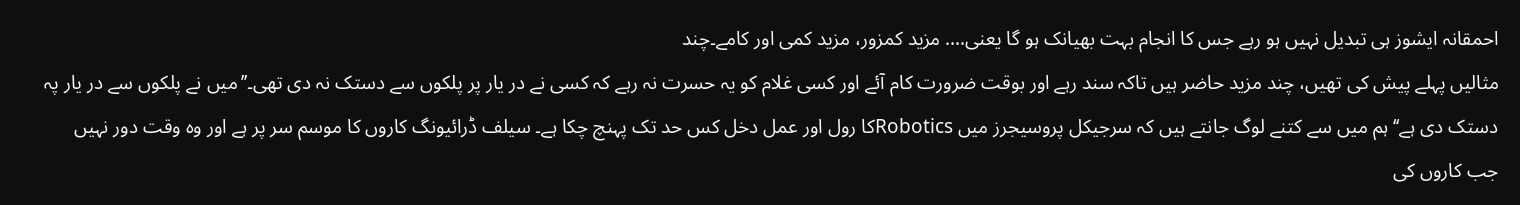احمقانہ ایشوز ہی تبدیل نہیں ہو رہے جس کا انجام بہت بھیانک ہو گا یعنی…. مزید کمزور، مزید کمی اور کامے۔چند
مثالیں پہلے پیش کی تھیں، چند مزید حاضر ہیں تاکہ سند رہے اور بوقت ضرورت کام آئے اور کسی غلام کو یہ حسرت نہ رہے کہ کسی نے در یار پر پلکوں سے دستک نہ دی تھی۔’’میں نے پلکوں سے در یار پہ دستک دی ہے‘‘ہم میں سے کتنے لوگ جانتے ہیں کہ سرجیکل پروسیجرز میں Roboticsکا رول اور عمل دخل کس حد تک پہنچ چکا ہے۔ سیلف ڈرائیونگ کاروں کا موسم سر پر ہے اور وہ وقت دور نہیں جب کاروں کی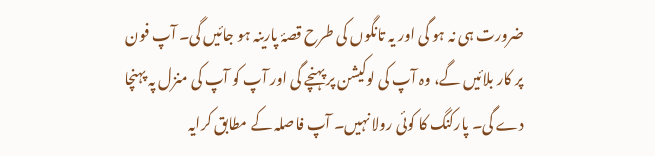ضرورت ہی نہ ہو گی اور یہ تانگوں کی طرح قصۂ پارینہ ہو جائیں گی۔ آپ فون پر کار بلائیں گے، وہ آپ کی لوکیشن پر پہنچے گی اور آپ کو آپ کی منزل پہ پہنچا دے گی۔ پارکنگ کا کوئی رولا نہیں۔ آپ فاصلہ کے مطابق کرایہ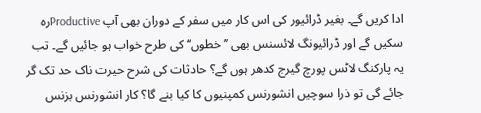ادا کریں گے۔ بغیر ڈرائیور کی اس کار میں سفر کے دوران بھی آپ Productiveرہ سکیں گے اور ڈرائیونگ لائسنس بھی ’’خطوں‘‘ کی طرح خواب ہو جائیں گے۔ تب یہ پارکنگ لاٹس پورچ گیرج کدھر ہوں گے؟ حادثات کی شرح حیرت ناک حد تک گر جائے گی تو ذرا سوچیں انشورنس کمپنیوں کا کیا بنے گا؟ کار انشورنس بزنس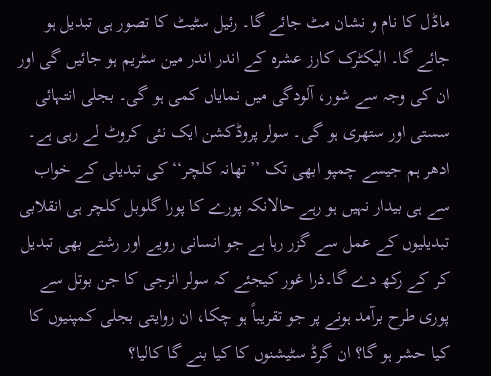ماڈل کا نام و نشان مٹ جائے گا۔ رئیل سٹیٹ کا تصور ہی تبدیل ہو جائے گا۔ الیکٹرک کارز عشرہ کے اندر اندر مین سٹریم ہو جائیں گی اور ان کی وجہ سے شور، آلودگی میں نمایاں کمی ہو گی۔ بجلی انتہائی سستی اور ستھری ہو گی۔ سولر پروڈکشن ایک نئی کروٹ لے رہی ہے۔ ادھر ہم جیسے چمپو ابھی تک ’’تھانہ کلچر‘‘ کی تبدیلی کے خواب سے ہی بیدار نہیں ہو رہے حالانکہ پورے کا پورا گلوبل کلچر ہی انقلابی تبدیلیوں کے عمل سے گزر رہا ہے جو انسانی رویے اور رشتے بھی تبدیل کر کے رکھ دے گا۔ذرا غور کیجئے کہ سولر انرجی کا جن بوتل سے پوری طرح برآمد ہونے پر جو تقریباً ہو چکا، ان روایتی بجلی کمپنیوں کا کیا حشر ہو گا؟ ان گرڈ سٹیشنوں کا کیا بنے گا کالیا؟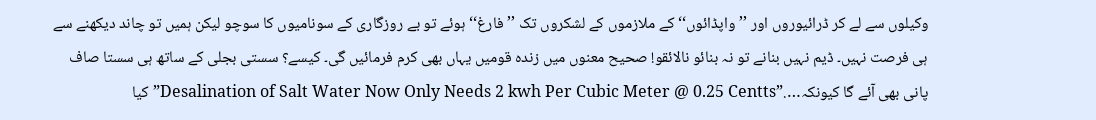وکیلوں سے لے کر ڈرائیوروں اور ’’واپڈائوں‘‘ کے ملازموں کے لشکروں تک ’’فارغ‘‘ ہوئے تو بے روزگاری کے سونامیوں کا سوچو لیکن ہمیں تو چاند دیکھنے سے ہی فرصت نہیں۔ ڈیم نہیں بنانے تو نہ بنائو نالائقو! صحیح معنوں میں زندہ قومیں یہاں بھی کرم فرمائیں گی۔ کیسے؟ سستی بجلی کے ساتھ ہی سستا صاف پانی بھی آئے گا کیونکہ….”Desalination of Salt Water Now Only Needs 2 kwh Per Cubic Meter @ 0.25 Centts”کیا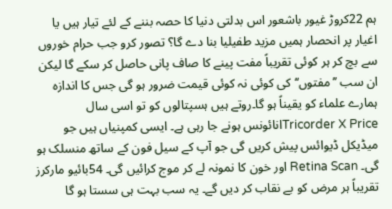ہم 22کروڑ غیور باشعور اس بدلتی دنیا کا حصہ بننے کے لئے تیار ہیں یا اغیار پر انحصار ہمیں مزید طفیلیا بنا دے گا؟ تصور کرو جب حرام خوروں سے بچ کر ہر کوئی تقریباً مفت پینے کا صاف پانی حاصل کر سکے گا لیکن ان سب ’’مفتوں‘‘ کی کوئی نہ کوئی قیمت ضرور ہو گی جس کا اندازہ ہمارے علماء کو یقیناً ہو گا۔روتے ہیں ہسپتالوں کو تو اسی سال Tricorder X Priceانائونس ہونے جا رہی ہے۔ ایسی کمپنیاں ہیں جو میڈیکل ڈیوائس پیش کریں گی جو آپ کے سیل فون کے ساتھ منسلک ہو گی۔ Retina Scan اور خون کا نمونہ لے کر موج کرائیں گی۔ 54بائیو مارکرز تقریباً ہر مرض کو بے نقاب کر دیں گے۔ یہ سب بہت ہی سستا ہو گا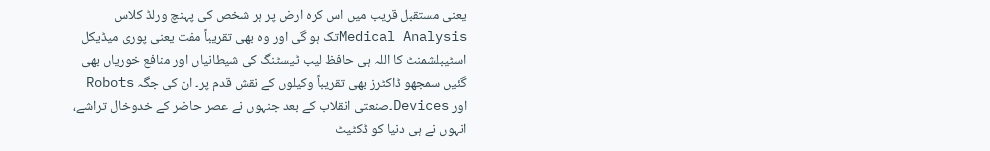یعنی مستقبل قریب میں اس کرہ ارض پر ہر شخص کی پہنچ ورلڈ کلاس Medical Analysisتک ہو گی اور وہ بھی تقریباً مفت یعنی پوری میڈیکل اسٹیبلشمنٹ کا اللہ ہی حافظ لیب ٹیسٹنگ کی شیطانیاں اور منافع خوریاں بھی گئیں سمجھو ڈاکٹرز بھی تقریباً وکیلوں کے نقش قدم پر۔ ان کی جگہ Robots اور Devices۔صنعتی انقلاب کے بعد جنہوں نے عصر حاضر کے خدوخال تراشے، انہوں نے ہی دنیا کو ڈکٹیٹ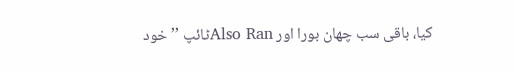کیا، باقی سب چھان بورا اور Also Ranٹائپ ’’خود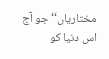مختاریاں‘‘ جو آج اس دنیا کو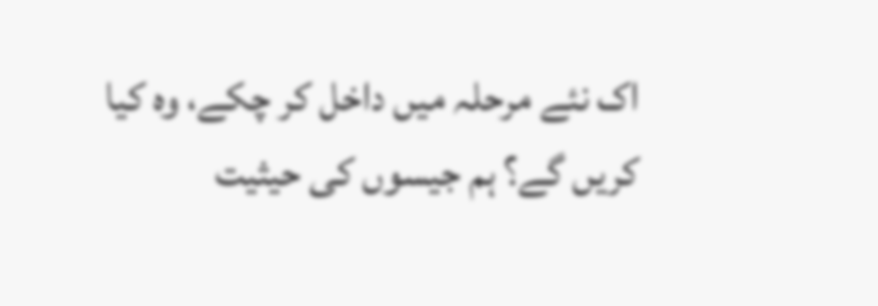اک نئے مرحلہ میں داخل کر چکے، وہ کیا کریں گے؟ ہم جیسوں کی حیثیت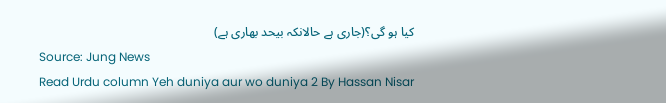کیا ہو گی؟(جاری ہے حالانکہ بیحد بھاری ہے)
Source: Jung News
Read Urdu column Yeh duniya aur wo duniya 2 By Hassan Nisar